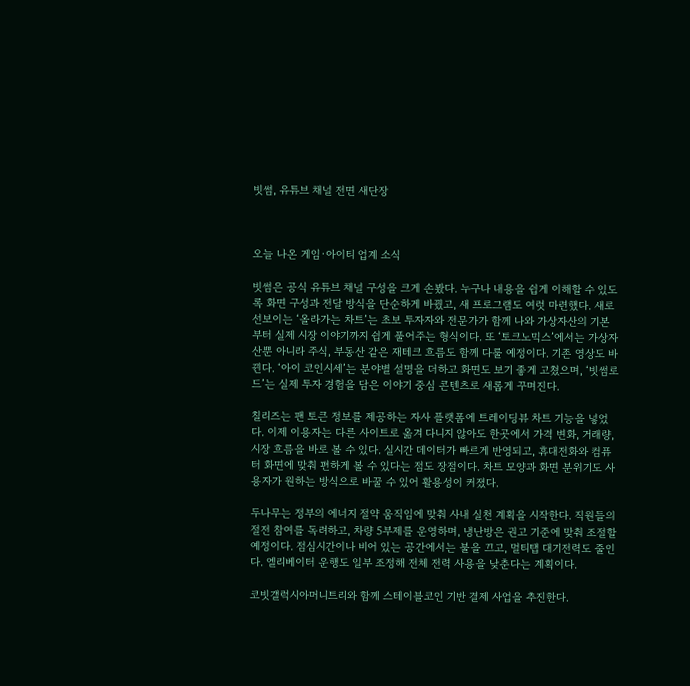빗썸, 유튜브 채널 전면 새단장



오늘 나온 게임·아이티 업계 소식

빗썸은 공식 유튜브 채널 구성을 크게 손봤다. 누구나 내용을 쉽게 이해할 수 있도록 화면 구성과 전달 방식을 단순하게 바꿨고, 새 프로그램도 여럿 마련했다. 새로 선보이는 ‘올라가는 차트’는 초보 투자자와 전문가가 함께 나와 가상자산의 기본부터 실제 시장 이야기까지 쉽게 풀어주는 형식이다. 또 ‘토크노믹스’에서는 가상자산뿐 아니라 주식, 부동산 같은 재테크 흐름도 함께 다룰 예정이다. 기존 영상도 바뀐다. ‘아이 코인시세’는 분야별 설명을 더하고 화면도 보기 좋게 고쳤으며, ‘빗썸로드’는 실제 투자 경험을 담은 이야기 중심 콘텐츠로 새롭게 꾸며진다.

칠리즈는 팬 토큰 정보를 제공하는 자사 플랫폼에 트레이딩뷰 차트 기능을 넣었다. 이제 이용자는 다른 사이트로 옮겨 다니지 않아도 한곳에서 가격 변화, 거래량, 시장 흐름을 바로 볼 수 있다. 실시간 데이터가 빠르게 반영되고, 휴대전화와 컴퓨터 화면에 맞춰 편하게 볼 수 있다는 점도 장점이다. 차트 모양과 화면 분위기도 사용자가 원하는 방식으로 바꿀 수 있어 활용성이 커졌다.

두나무는 정부의 에너지 절약 움직임에 맞춰 사내 실천 계획을 시작한다. 직원들의 절전 참여를 독려하고, 차량 5부제를 운영하며, 냉난방은 권고 기준에 맞춰 조절할 예정이다. 점심시간이나 비어 있는 공간에서는 불을 끄고, 멀티탭 대기전력도 줄인다. 엘리베이터 운행도 일부 조정해 전체 전력 사용을 낮춘다는 계획이다.

코빗갤럭시아머니트리와 함께 스테이블코인 기반 결제 사업을 추진한다.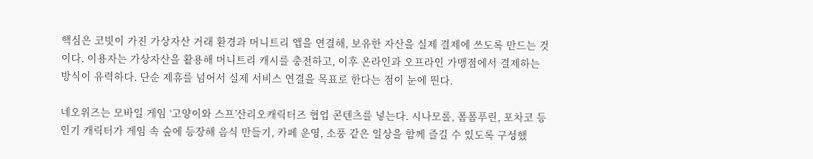핵심은 코빗이 가진 가상자산 거래 환경과 머니트리 앱을 연결해, 보유한 자산을 실제 결제에 쓰도록 만드는 것이다. 이용자는 가상자산을 활용해 머니트리 캐시를 충전하고, 이후 온라인과 오프라인 가맹점에서 결제하는 방식이 유력하다. 단순 제휴를 넘어서 실제 서비스 연결을 목표로 한다는 점이 눈에 띈다.

네오위즈는 모바일 게임 ‘고양이와 스프’산리오캐릭터즈 협업 콘텐츠를 넣는다. 시나모롤, 폼폼푸린, 포차코 등 인기 캐릭터가 게임 속 숲에 등장해 음식 만들기, 카페 운영, 소풍 같은 일상을 함께 즐길 수 있도록 구성했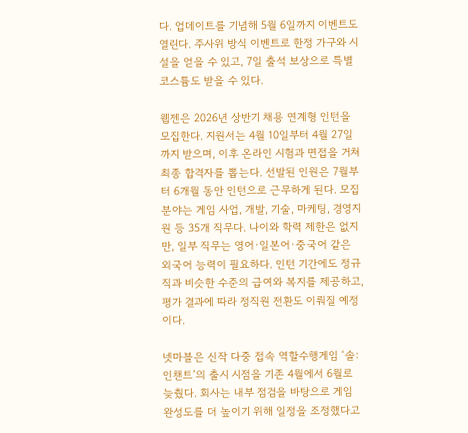다. 업데이트를 기념해 5월 6일까지 이벤트도 열린다. 주사위 방식 이벤트로 한정 가구와 시설을 얻을 수 있고, 7일 출석 보상으로 특별 코스튬도 받을 수 있다.

웹젠은 2026년 상반기 채용 연계형 인턴을 모집한다. 지원서는 4월 10일부터 4월 27일까지 받으며, 이후 온라인 시험과 면접을 거쳐 최종 합격자를 뽑는다. 선발된 인원은 7월부터 6개월 동안 인턴으로 근무하게 된다. 모집 분야는 게임 사업, 개발, 기술, 마케팅, 경영지원 등 35개 직무다. 나이와 학력 제한은 없지만, 일부 직무는 영어·일본어·중국어 같은 외국어 능력이 필요하다. 인턴 기간에도 정규직과 비슷한 수준의 급여와 복지를 제공하고, 평가 결과에 따라 정직원 전환도 이뤄질 예정이다.

넷마블은 신작 다중 접속 역할수행게임 ‘솔: 인챈트’의 출시 시점을 기존 4월에서 6월로 늦췄다. 회사는 내부 점검을 바탕으로 게임 완성도를 더 높이기 위해 일정을 조정했다고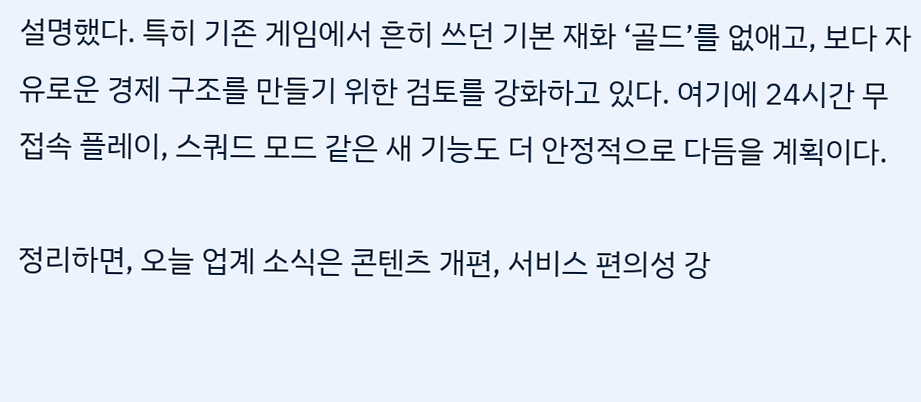설명했다. 특히 기존 게임에서 흔히 쓰던 기본 재화 ‘골드’를 없애고, 보다 자유로운 경제 구조를 만들기 위한 검토를 강화하고 있다. 여기에 24시간 무접속 플레이, 스쿼드 모드 같은 새 기능도 더 안정적으로 다듬을 계획이다.

정리하면, 오늘 업계 소식은 콘텐츠 개편, 서비스 편의성 강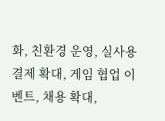화, 친환경 운영, 실사용 결제 확대, 게임 협업 이벤트, 채용 확대,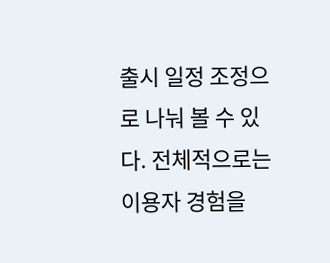출시 일정 조정으로 나눠 볼 수 있다. 전체적으로는 이용자 경험을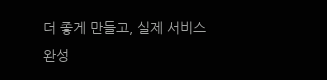더 좋게 만들고, 실제 서비스 완성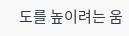도를 높이려는 움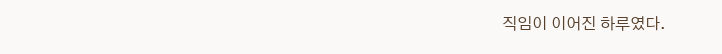직임이 이어진 하루였다.